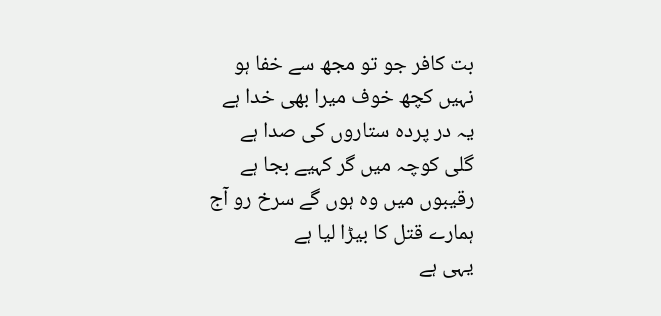بت کافر جو تو مجھ سے خفا ہو
نہیں کچھ خوف میرا بھی خدا ہے
یہ در پردہ ستاروں کی صدا ہے
گلی کوچہ میں گر کہیے بجا ہے
رقیبوں میں وہ ہوں گے سرخ رو آج
ہمارے قتل کا بیڑا لیا ہے
یہی ہے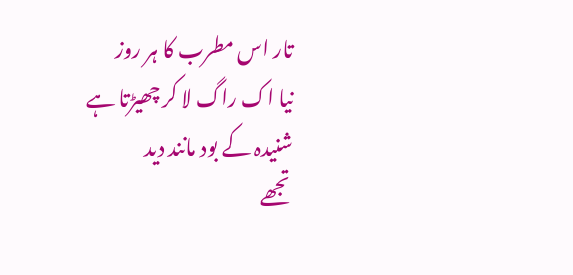تار اس مطرب کا ہر روز
نیا اک راگ لا کر چھیڑتا ہے
شنیدہ کے بود مانند دید
تجھے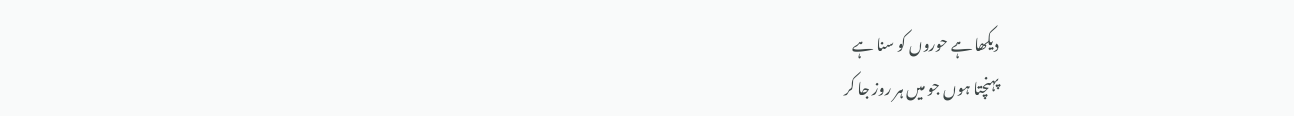دیکھا ہے حوروں کو سنا ہے
پہنچتا ہوں جو میں ہر روز جا کر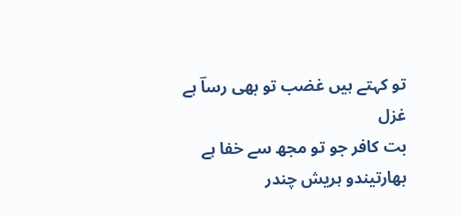تو کہتے ہیں غضب تو بھی رساؔ ہے
غزل
بت کافر جو تو مجھ سے خفا ہے
بھارتیندو ہریش چندر